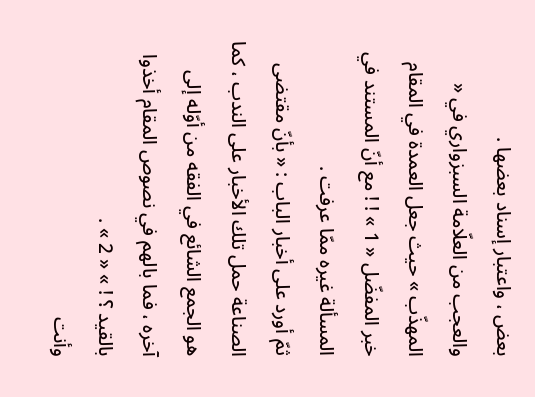بعض ، واعتبار إسناد بعضها .
والعجب من العلّامة السبزواري في « المهذّب » حيث جعل العمدة في المقام خبر المفضّل « 1 » ! ! مع أنّ المستند في المسألة غيره ممّا عرفت .
ثمّ أورد على أخبار الباب : « بأنّ مقتضى الصناعة حمل تلك الأخبار على الندب ، كما هو الجمع الشائع في الفقه من أوّله إلى آخره ، فما بالهم في نصوص المقام أخذوا بالقيد ؟ ! » « 2 » .
وأنت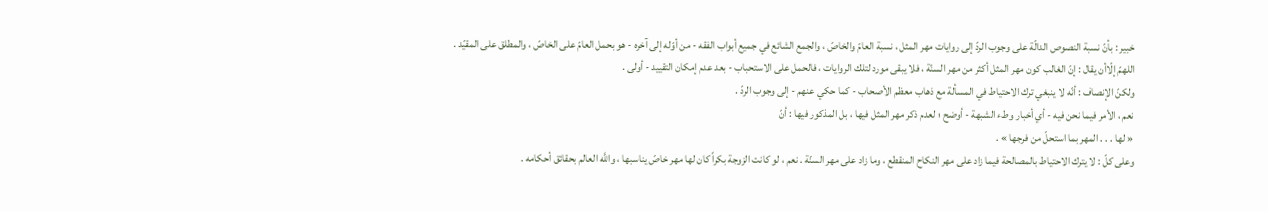خبير : بأنّ نسبة النصوص الدالّة على وجوب الردّ إلى روايات مهر المثل ، نسبة العامّ والخاصّ ، والجمع الشائع في جميع أبواب الفقه - من أوّله إلى آخره - هو بحمل العامّ على الخاصّ ، والمطلق على المقيّد .
اللهمّ إلّاأن يقال : إنّ الغالب كون مهر المثل أكثر من مهر السنّة ، فلا يبقى مورد لتلك الروايات ، فالحمل على الاستحباب - بعد عدم إمكان التقييد - أولى .
ولكنّ الإنصاف : أنّه لا ينبغي ترك الاحتياط في المسألة مع ذهاب معظم الأصحاب - كما حكي عنهم - إلى وجوب الردّ .
نعم ، الأمر فيما نحن فيه - أي أخبار وطء الشبهة - أوضح ؛ لعدم ذكر مهر المثل فيها ، بل المذكور فيها : أنّ
« لها . . . المهر بما استحلّ من فرجها » .
وعلى كلّ : لا يترك الاحتياط بالمصالحة فيما زاد على مهر النكاح المنقطع ، وما زاد على مهر السنّة . نعم ، لو كانت الزوجة بكراً كان لها مهر خاصّ يناسبها ، واللَّه العالم بحقائق أحكامه .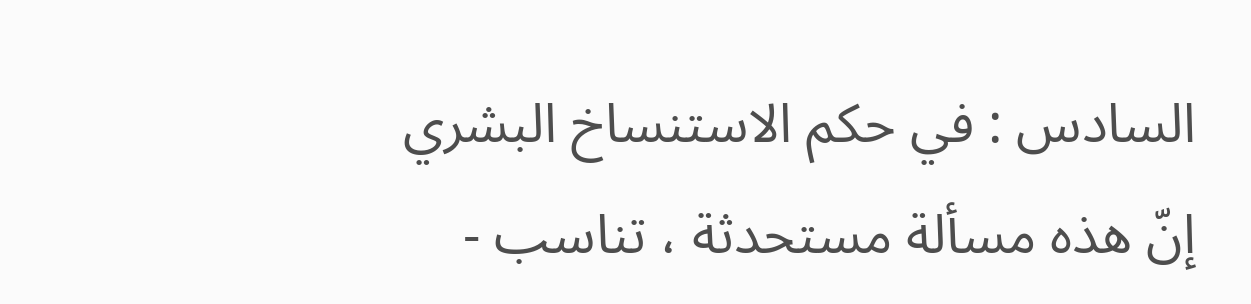السادس : في حكم الاستنساخ البشري
إنّ هذه مسألة مستحدثة ، تناسب -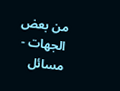من بعض الجهات - مسائل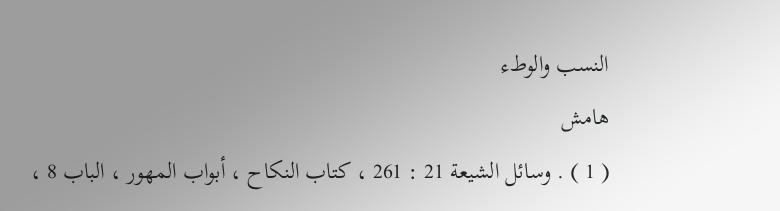النسب والوطء
هامش
( 1 ) . وسائل الشيعة 21 : 261 ، كتاب النكاح ، أبواب المهور ، الباب 8 ،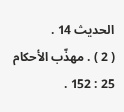الحديث 14 .
( 2 ) . مهذّب الأحكام 25 : 152 .